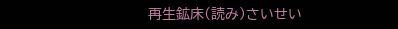再生鉱床(読み)さいせい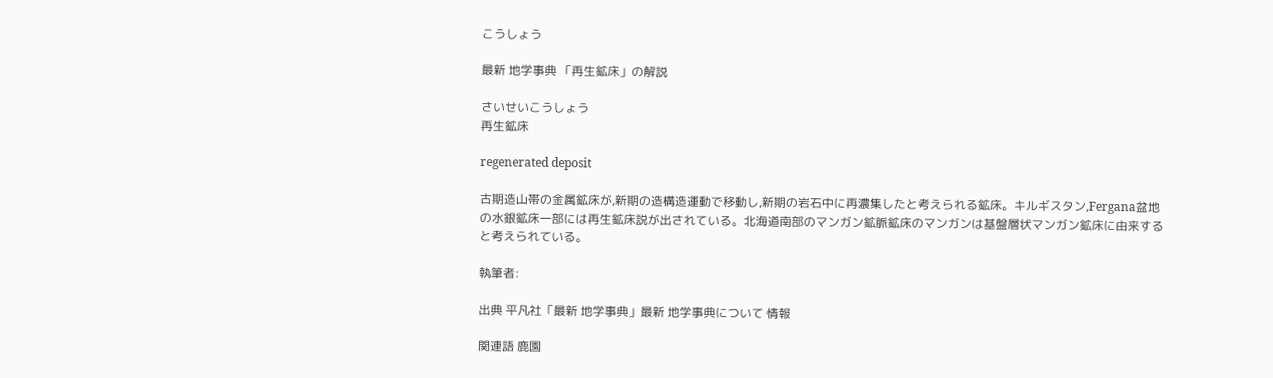こうしょう

最新 地学事典 「再生鉱床」の解説

さいせいこうしょう
再生鉱床

regenerated deposit

古期造山帯の金属鉱床が,新期の造構造運動で移動し,新期の岩石中に再濃集したと考えられる鉱床。キルギスタン,Fergana盆地の水銀鉱床一部には再生鉱床説が出されている。北海道南部のマンガン鉱脈鉱床のマンガンは基盤層状マンガン鉱床に由来すると考えられている。

執筆者:

出典 平凡社「最新 地学事典」最新 地学事典について 情報

関連語 鹿園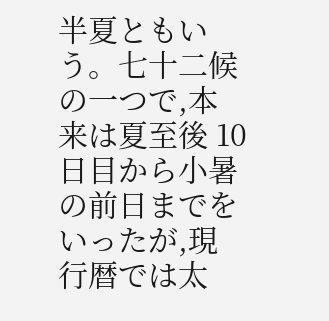半夏ともいう。七十二候の一つで,本来は夏至後 10日目から小暑の前日までをいったが,現行暦では太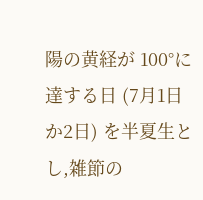陽の黄経が 100°に達する日 (7月1日か2日) を半夏生とし,雑節の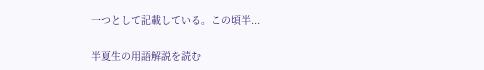一つとして記載している。この頃半...

半夏生の用語解説を読む